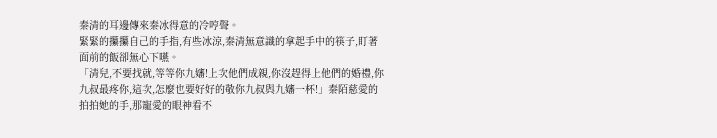秦清的耳邊傳來秦冰得意的冷哼聲。
緊緊的攥攥自己的手指,有些冰涼,秦清無意識的拿起手中的筷子,盯著面前的飯卻無心下嚥。
「清兒,不要找就,等等你九嬸!上次他們成親,你沒趕得上他們的婚禮,你九叔最疼你,這次,怎麼也要好好的敬你九叔與九嬸一杯!」秦陌慈愛的拍拍她的手,那寵愛的眼神看不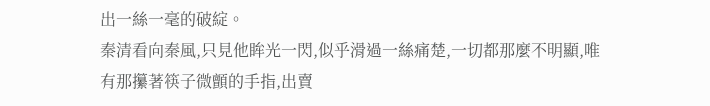出一絲一毫的破綻。
秦清看向秦風,只見他眸光一閃,似乎滑過一絲痛楚,一切都那麼不明顯,唯有那攥著筷子微顫的手指,出賣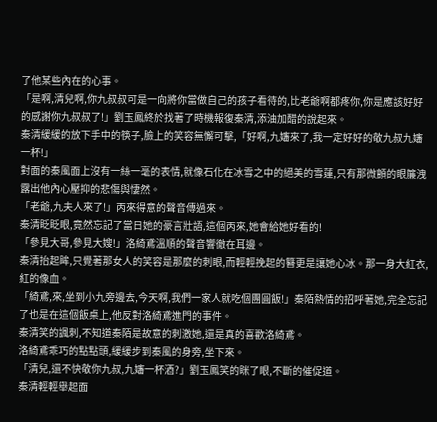了他某些內在的心事。
「是啊,清兒啊,你九叔叔可是一向將你當做自己的孩子看待的,比老爺啊都疼你,你是應該好好的感謝你九叔叔了!」劉玉鳳終於找著了時機報復秦清,添油加醋的說起來。
秦清緩緩的放下手中的筷子,臉上的笑容無懈可擊,「好啊,九嬸來了,我一定好好的敬九叔九嬸一杯!」
對面的秦風面上沒有一絲一毫的表情,就像石化在冰雪之中的絕美的雪蓮,只有那微顫的眼簾洩露出他內心壓抑的悲傷與悽然。
「老爺,九夫人來了!」丙來得意的聲音傳過來。
秦清眨眨眼,竟然忘記了當日她的豪言壯語,這個丙來,她會給她好看的!
「參見大哥,參見大嫂!」洛綺鳶溫順的聲音響徹在耳邊。
秦清抬起眸,只覺著那女人的笑容是那麼的刺眼,而輕輕挽起的簪更是讓她心冰。那一身大紅衣,紅的像血。
「綺鳶,來,坐到小九旁邊去,今天啊,我們一家人就吃個團圓飯!」秦陌熱情的招呼著她,完全忘記了也是在這個飯桌上,他反對洛綺鳶進門的事件。
秦清笑的諷刺,不知道秦陌是故意的刺激她,還是真的喜歡洛綺鳶。
洛綺鳶乖巧的點點頭,緩緩步到秦風的身旁,坐下來。
「清兒,還不快敬你九叔,九嬸一杯酒?」劉玉鳳笑的眯了眼,不斷的催促道。
秦清輕輕舉起面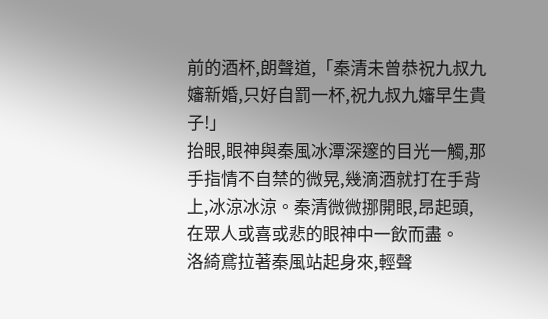前的酒杯,朗聲道,「秦清未曾恭祝九叔九嬸新婚,只好自罰一杯,祝九叔九嬸早生貴子!」
抬眼,眼神與秦風冰潭深邃的目光一觸,那手指情不自禁的微晃,幾滴酒就打在手背上,冰涼冰涼。秦清微微挪開眼,昂起頭,在眾人或喜或悲的眼神中一飲而盡。
洛綺鳶拉著秦風站起身來,輕聲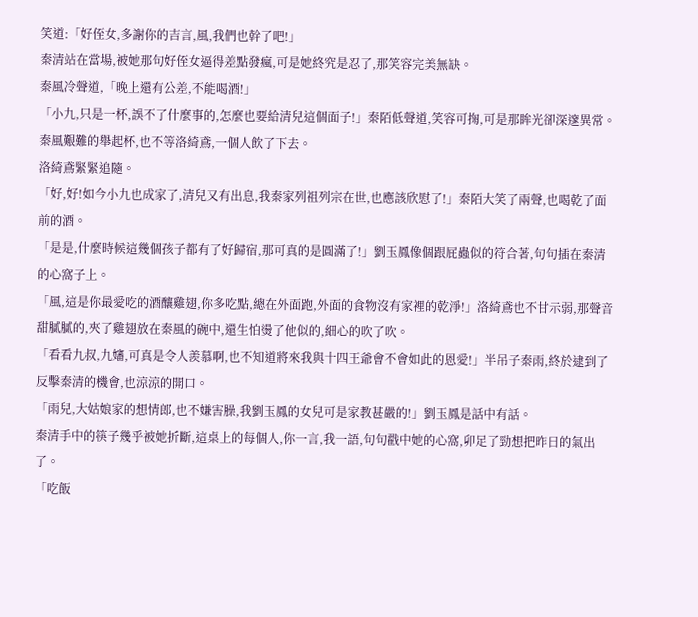笑道:「好侄女,多謝你的吉言,風,我們也幹了吧!」
秦清站在當場,被她那句好侄女逼得差點發瘋,可是她終究是忍了,那笑容完美無缺。
秦風冷聲道,「晚上還有公差,不能喝酒!」
「小九,只是一杯,誤不了什麼事的,怎麼也要給清兒這個面子!」秦陌低聲道,笑容可掬,可是那眸光卻深邃異常。
秦風艱難的舉起杯,也不等洛綺鳶,一個人飲了下去。
洛綺鳶緊緊追隨。
「好,好!如今小九也成家了,清兒又有出息,我秦家列祖列宗在世,也應該欣慰了!」秦陌大笑了兩聲,也喝乾了面前的酒。
「是是,什麼時候這幾個孩子都有了好歸宿,那可真的是圓滿了!」劉玉鳳像個跟屁蟲似的符合著,句句插在秦清的心窩子上。
「風,這是你最愛吃的酒釀雞翅,你多吃點,總在外面跑,外面的食物沒有家裡的乾淨!」洛綺鳶也不甘示弱,那聲音甜膩膩的,夾了雞翅放在秦風的碗中,還生怕燙了他似的,細心的吹了吹。
「看看九叔,九嬸,可真是令人羨慕啊,也不知道將來我與十四王爺會不會如此的恩愛!」半吊子秦雨,終於逮到了反擊秦清的機會,也涼涼的開口。
「雨兒,大姑娘家的想情郎,也不嫌害臊,我劉玉鳳的女兒可是家教甚嚴的!」劉玉鳳是話中有話。
秦清手中的筷子幾乎被她折斷,這桌上的每個人,你一言,我一語,句句戳中她的心窩,卯足了勁想把昨日的氣出了。
「吃飯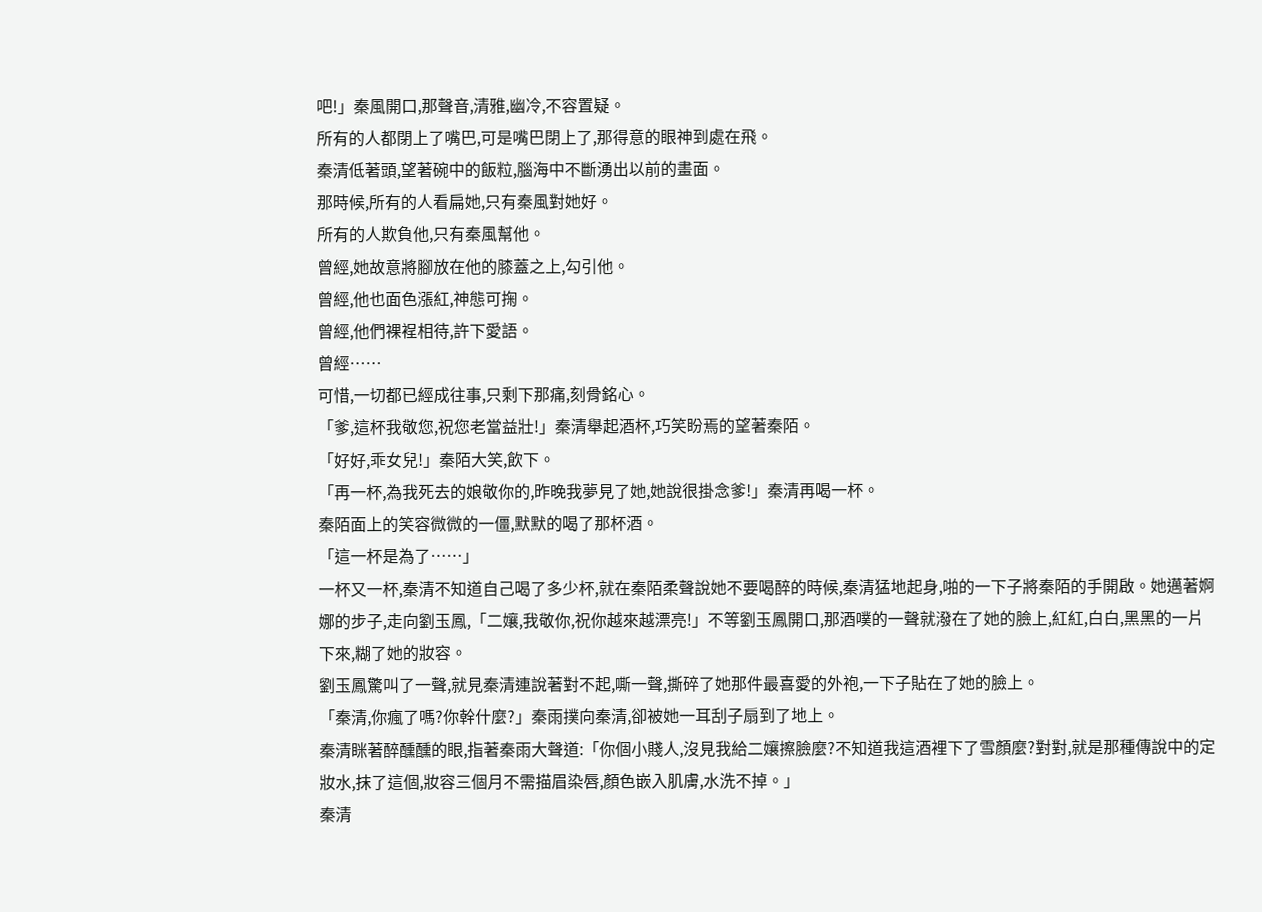吧!」秦風開口,那聲音,清雅,幽冷,不容置疑。
所有的人都閉上了嘴巴,可是嘴巴閉上了,那得意的眼神到處在飛。
秦清低著頭,望著碗中的飯粒,腦海中不斷湧出以前的畫面。
那時候,所有的人看扁她,只有秦風對她好。
所有的人欺負他,只有秦風幫他。
曾經,她故意將腳放在他的膝蓋之上,勾引他。
曾經,他也面色漲紅,神態可掬。
曾經,他們裸裎相待,許下愛語。
曾經……
可惜,一切都已經成往事,只剩下那痛,刻骨銘心。
「爹,這杯我敬您,祝您老當益壯!」秦清舉起酒杯,巧笑盼焉的望著秦陌。
「好好,乖女兒!」秦陌大笑,飲下。
「再一杯,為我死去的娘敬你的,昨晚我夢見了她,她說很掛念爹!」秦清再喝一杯。
秦陌面上的笑容微微的一僵,默默的喝了那杯酒。
「這一杯是為了……」
一杯又一杯,秦清不知道自己喝了多少杯,就在秦陌柔聲說她不要喝醉的時候,秦清猛地起身,啪的一下子將秦陌的手開啟。她邁著婀娜的步子,走向劉玉鳳,「二孃,我敬你,祝你越來越漂亮!」不等劉玉鳳開口,那酒噗的一聲就潑在了她的臉上,紅紅,白白,黑黑的一片下來,糊了她的妝容。
劉玉鳳驚叫了一聲,就見秦清連說著對不起,嘶一聲,撕碎了她那件最喜愛的外袍,一下子貼在了她的臉上。
「秦清,你瘋了嗎?你幹什麼?」秦雨撲向秦清,卻被她一耳刮子扇到了地上。
秦清眯著醉醺醺的眼,指著秦雨大聲道:「你個小賤人,沒見我給二孃擦臉麼?不知道我這酒裡下了雪顏麼?對對,就是那種傳說中的定妝水,抹了這個,妝容三個月不需描眉染唇,顏色嵌入肌膚,水洗不掉。」
秦清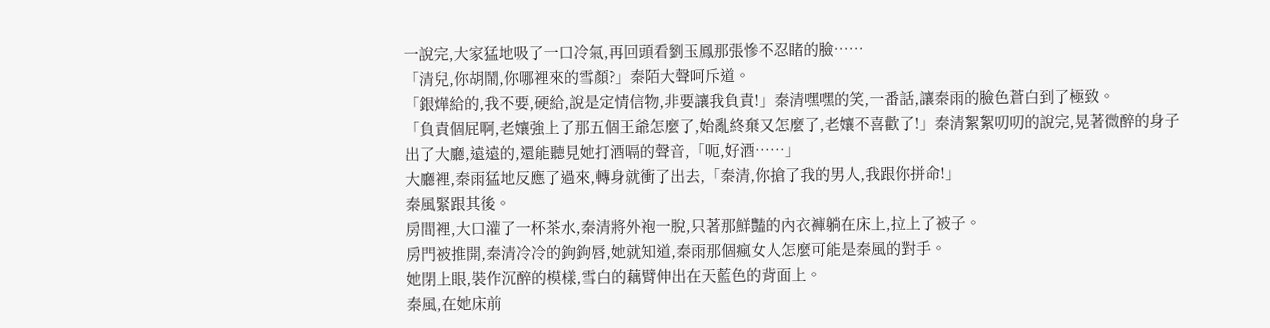一說完,大家猛地吸了一口冷氣,再回頭看劉玉鳳那張慘不忍睹的臉……
「清兒,你胡鬧,你哪裡來的雪顏?」秦陌大聲呵斥道。
「銀燁給的,我不要,硬給,說是定情信物,非要讓我負責!」秦清嘿嘿的笑,一番話,讓秦雨的臉色蒼白到了極致。
「負責個屁啊,老孃強上了那五個王爺怎麼了,始亂終棄又怎麼了,老孃不喜歡了!」秦清絮絮叨叨的說完,晃著微醉的身子出了大廳,遠遠的,還能聽見她打酒嗝的聲音,「呃,好酒……」
大廳裡,秦雨猛地反應了過來,轉身就衝了出去,「秦清,你搶了我的男人,我跟你拼命!」
秦風緊跟其後。
房間裡,大口灌了一杯茶水,秦清將外袍一脫,只著那鮮豔的內衣褲躺在床上,拉上了被子。
房門被推開,秦清冷冷的鉤鉤唇,她就知道,秦雨那個瘋女人怎麼可能是秦風的對手。
她閉上眼,裝作沉醉的模樣,雪白的藕臂伸出在天藍色的背面上。
秦風,在她床前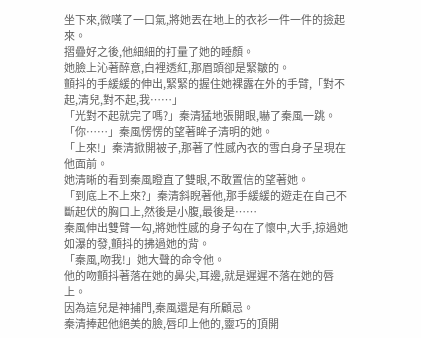坐下來,微嘆了一口氣,將她丟在地上的衣衫一件一件的撿起來。
摺疊好之後,他細細的打量了她的睡顏。
她臉上沁著醉意,白裡透紅,那眉頭卻是緊皺的。
顫抖的手緩緩的伸出,緊緊的握住她裸露在外的手臂,「對不起,清兒,對不起,我……」
「光對不起就完了嗎?」秦清猛地張開眼,嚇了秦風一跳。
「你……」秦風愣愣的望著眸子清明的她。
「上來!」秦清掀開被子,那著了性感內衣的雪白身子呈現在他面前。
她清晰的看到秦風瞪直了雙眼,不敢置信的望著她。
「到底上不上來?」秦清斜睨著他,那手緩緩的遊走在自己不斷起伏的胸口上,然後是小腹,最後是……
秦風伸出雙臂一勾,將她性感的身子勾在了懷中,大手,掠過她如瀑的發,顫抖的拂過她的背。
「秦風,吻我!」她大聲的命令他。
他的吻顫抖著落在她的鼻尖,耳邊,就是遲遲不落在她的唇上。
因為這兒是神捕門,秦風還是有所顧忌。
秦清捧起他絕美的臉,唇印上他的,靈巧的頂開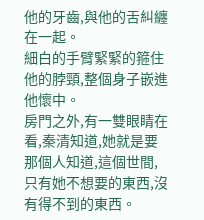他的牙齒,與他的舌糾纏在一起。
細白的手臂緊緊的箍住他的脖頸,整個身子嵌進他懷中。
房門之外,有一雙眼睛在看,秦清知道,她就是要那個人知道,這個世間,只有她不想要的東西,沒有得不到的東西。